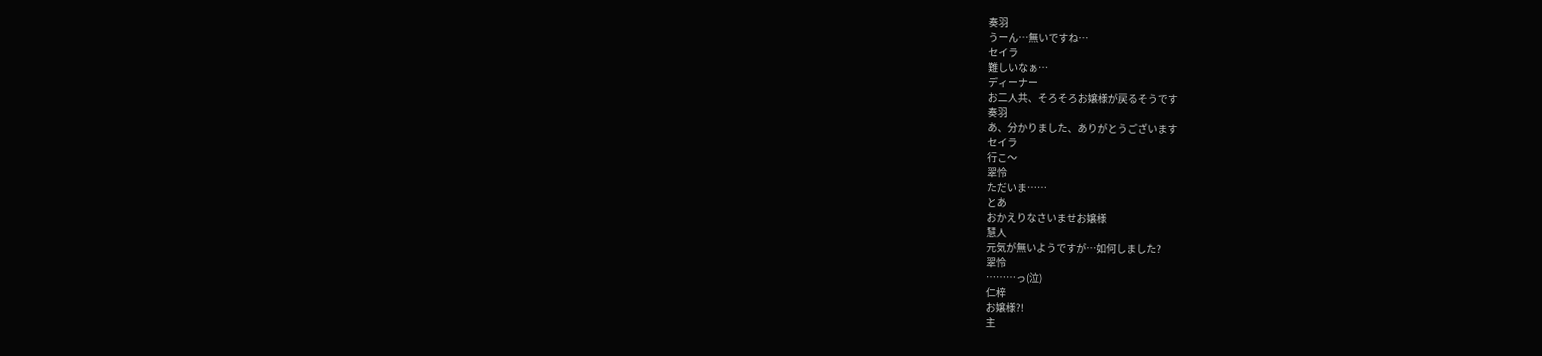奏羽
うーん…無いですね…
セイラ
難しいなぁ…
ディーナー
お二人共、そろそろお嬢様が戻るそうです
奏羽
あ、分かりました、ありがとうございます
セイラ
行こ〜
翠怜
ただいま……
とあ
おかえりなさいませお嬢様
慧人
元気が無いようですが…如何しました?
翠怜
………っ(泣)
仁梓
お嬢様?!
主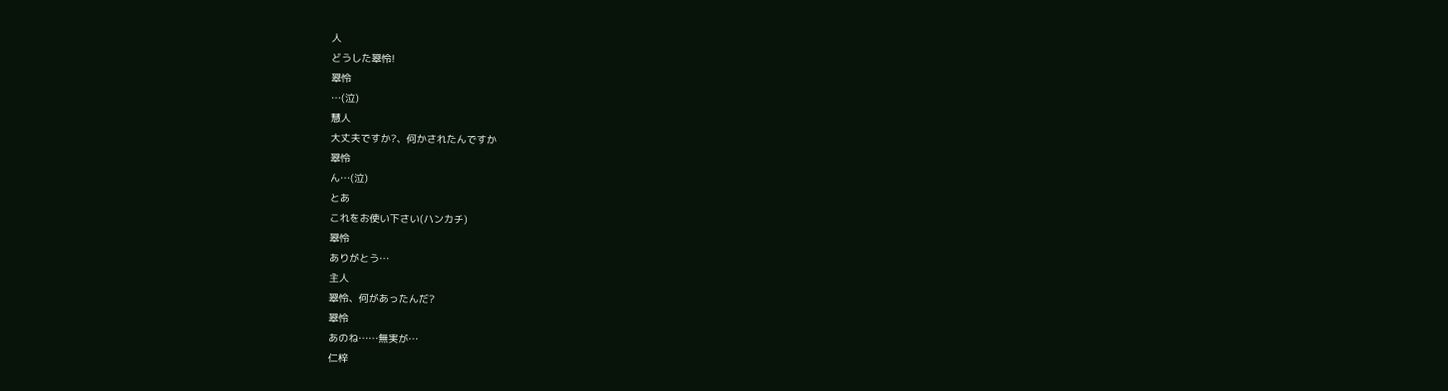人
どうした翠怜!
翠怜
…(泣)
慧人
大丈夫ですか?、何かされたんですか
翠怜
ん…(泣)
とあ
これをお使い下さい(ハンカチ)
翠怜
ありがとう…
主人
翠怜、何があったんだ?
翠怜
あのね……無実が…
仁梓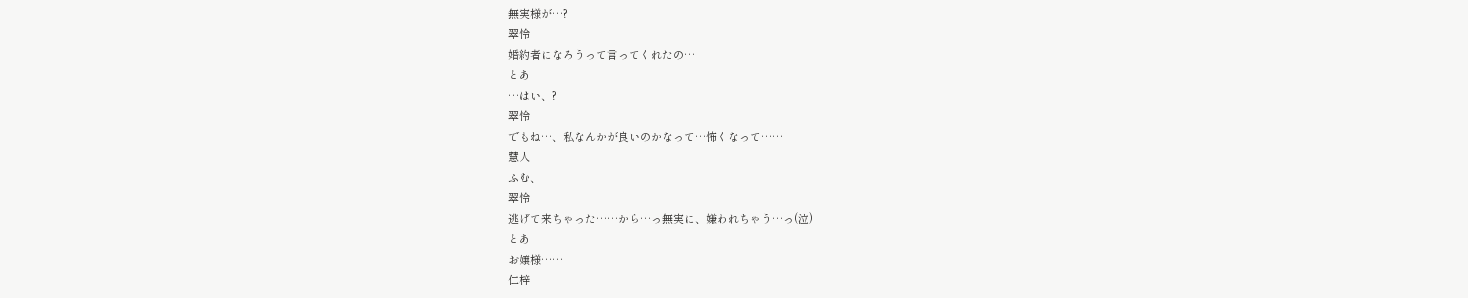無実様が…?
翠怜
婚約者になろうって言ってくれたの…
とあ
…はい、?
翠怜
でもね…、私なんかが良いのかなって…怖くなって……
慧人
ふむ、
翠怜
逃げて来ちゃった……から…っ無実に、嫌われちゃう…っ(泣)
とあ
お嬢様……
仁梓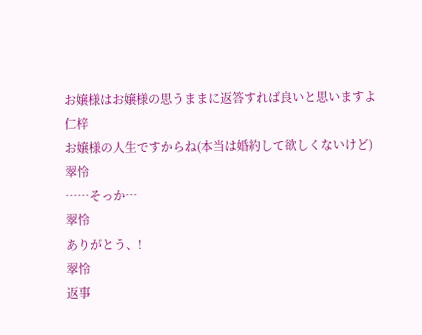お嬢様はお嬢様の思うままに返答すれば良いと思いますよ
仁梓
お嬢様の人生ですからね(本当は婚約して欲しくないけど)
翠怜
……そっか…
翠怜
ありがとう、!
翠怜
返事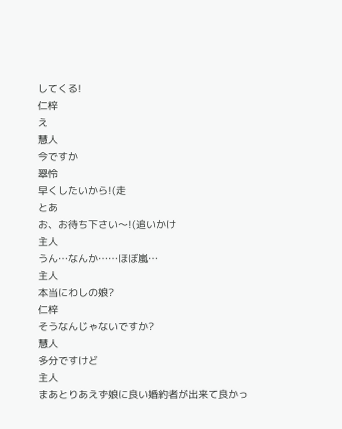してくる!
仁梓
え
慧人
今ですか
翠怜
早くしたいから!(走
とあ
お、お待ち下さい〜!(追いかけ
主人
うん…なんか……ほぼ嵐…
主人
本当にわしの娘?
仁梓
そうなんじゃないですか?
慧人
多分ですけど
主人
まあとりあえず娘に良い婚約者が出来て良かっ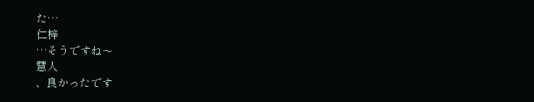た…
仁梓
…そうですね〜
慧人
、良かったです